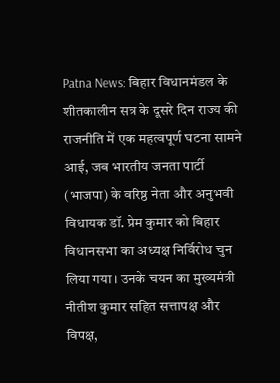Patna News: बिहार विधानमंडल के शीतकालीन सत्र के दूसरे दिन राज्य की राजनीति में एक महत्वपूर्ण घटना सामने आई, जब भारतीय जनता पार्टी (भाजपा) के वरिष्ठ नेता और अनुभवी विधायक डॉ. प्रेम कुमार को बिहार विधानसभा का अध्यक्ष निर्विरोध चुन लिया गया। उनके चयन का मुख्यमंत्री नीतीश कुमार सहित सत्तापक्ष और विपक्ष,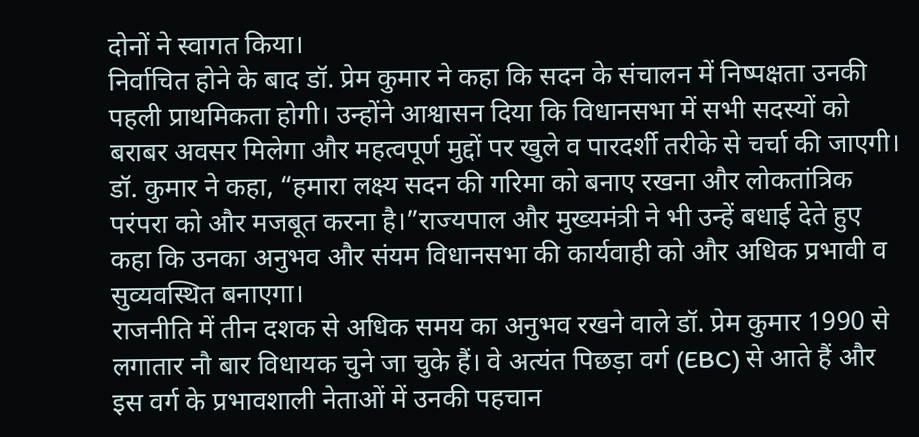दोनों ने स्वागत किया।
निर्वाचित होने के बाद डॉ. प्रेम कुमार ने कहा कि सदन के संचालन में निष्पक्षता उनकी पहली प्राथमिकता होगी। उन्होंने आश्वासन दिया कि विधानसभा में सभी सदस्यों को बराबर अवसर मिलेगा और महत्वपूर्ण मुद्दों पर खुले व पारदर्शी तरीके से चर्चा की जाएगी। डॉ. कुमार ने कहा, “हमारा लक्ष्य सदन की गरिमा को बनाए रखना और लोकतांत्रिक परंपरा को और मजबूत करना है।”राज्यपाल और मुख्यमंत्री ने भी उन्हें बधाई देते हुए कहा कि उनका अनुभव और संयम विधानसभा की कार्यवाही को और अधिक प्रभावी व सुव्यवस्थित बनाएगा।
राजनीति में तीन दशक से अधिक समय का अनुभव रखने वाले डॉ. प्रेम कुमार 1990 से लगातार नौ बार विधायक चुने जा चुके हैं। वे अत्यंत पिछड़ा वर्ग (EBC) से आते हैं और इस वर्ग के प्रभावशाली नेताओं में उनकी पहचान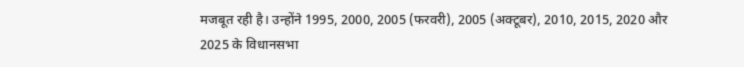मजबूत रही है। उन्होंने 1995, 2000, 2005 (फरवरी), 2005 (अक्टूबर), 2010, 2015, 2020 और 2025 के विधानसभा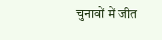चुनावों में जीत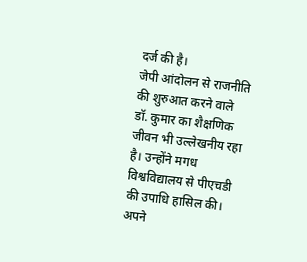दर्ज की है।
जेपी आंदोलन से राजनीति की शुरुआत करने वाले डॉ. कुमार का शैक्षणिक जीवन भी उल्लेखनीय रहा है। उन्होंने मगध विश्वविद्यालय से पीएचडी की उपाधि हासिल की। अपने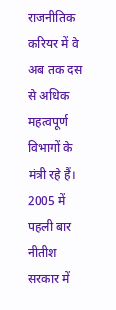राजनीतिक करियर में वे अब तक दस से अधिक महत्वपूर्ण विभागों के मंत्री रहे हैं। 2005 में पहली बार नीतीश सरकार में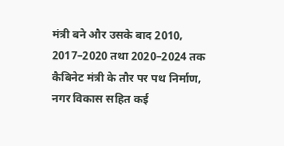मंत्री बने और उसके बाद 2010, 2017–2020 तथा 2020–2024 तक कैबिनेट मंत्री के तौर पर पथ निर्माण, नगर विकास सहित कई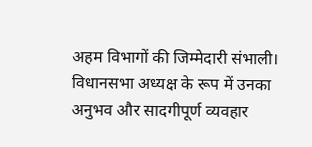अहम विभागों की जिम्मेदारी संभाली। विधानसभा अध्यक्ष के रूप में उनका अनुभव और सादगीपूर्ण व्यवहार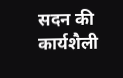सदन की कार्यशैली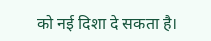को नई दिशा दे सकता है।